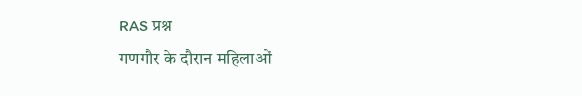RAS प्रश्न
गणगौर के दौरान महिलाओं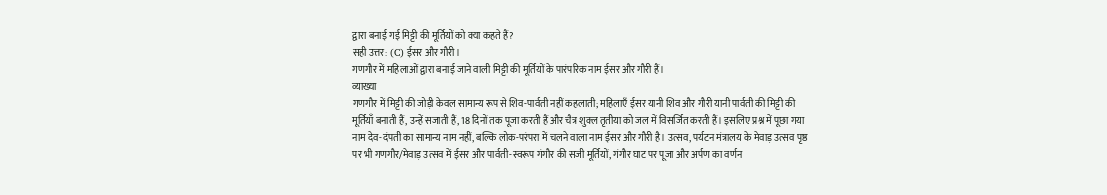द्वारा बनाई गई मिट्टी की मूर्तियों को क्या कहते हैं?
सही उत्तर: (C) ईसर और गौरी।
गणगौर में महिलाओं द्वारा बनाई जाने वाली मिट्टी की मूर्तियों के पारंपरिक नाम ईसर और गौरी हैं।
व्याख्या
गणगौर में मिट्टी की जोड़ी केवल सामान्य रूप से शिव-पार्वती नहीं कहलाती; महिलाएँ ईसर यानी शिव और गौरी यानी पार्वती की मिट्टी की मूर्तियाँ बनाती हैं, उन्हें सजाती हैं, 18 दिनों तक पूजा करती हैं और चैत्र शुक्ल तृतीया को जल में विसर्जित करती हैं। इसलिए प्रश्न में पूछा गया नाम देव-दंपती का सामान्य नाम नहीं, बल्कि लोक-परंपरा में चलने वाला नाम ईसर और गौरी है। उत्सव, पर्यटन मंत्रालय के मेवाड़ उत्सव पृष्ठ पर भी गणगौर/मेवाड़ उत्सव में ईसर और पार्वती-स्वरूप गंगौर की सजी मूर्तियों, गंगौर घाट पर पूजा और अर्पण का वर्णन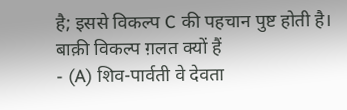है; इससे विकल्प C की पहचान पुष्ट होती है।
बाक़ी विकल्प ग़लत क्यों हैं
- (A) शिव-पार्वती वे देवता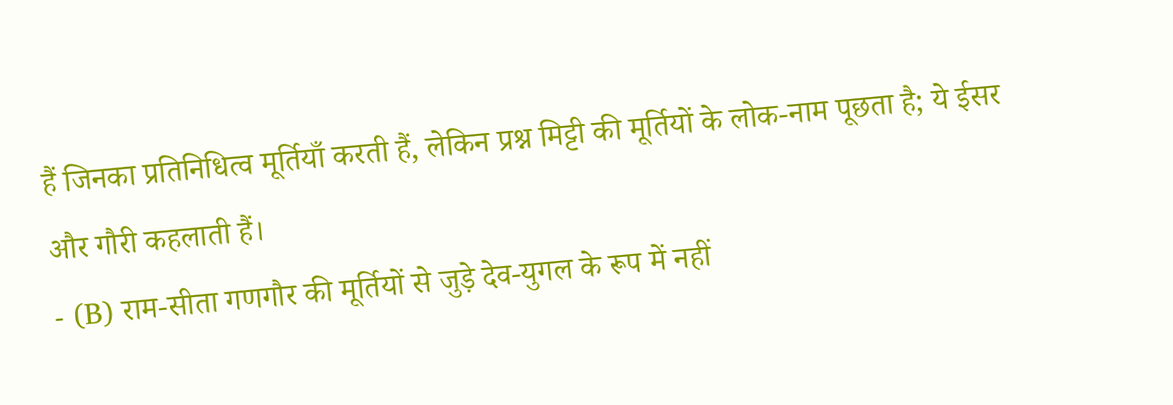हैं जिनका प्रतिनिधित्व मूर्तियाँ करती हैं, लेकिन प्रश्न मिट्टी की मूर्तियों के लोक-नाम पूछता है; ये ईसर और गौरी कहलाती हैं।
- (B) राम-सीता गणगौर की मूर्तियों से जुड़े देव-युगल के रूप में नहीं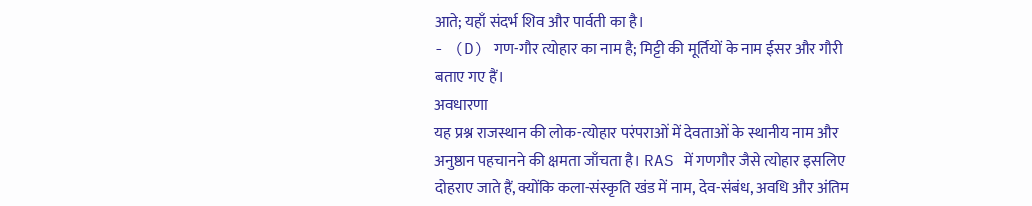आते; यहाँ संदर्भ शिव और पार्वती का है।
- (D) गण-गौर त्योहार का नाम है; मिट्टी की मूर्तियों के नाम ईसर और गौरी बताए गए हैं।
अवधारणा
यह प्रश्न राजस्थान की लोक-त्योहार परंपराओं में देवताओं के स्थानीय नाम और अनुष्ठान पहचानने की क्षमता जाँचता है। RAS में गणगौर जैसे त्योहार इसलिए दोहराए जाते हैं, क्योंकि कला-संस्कृति खंड में नाम, देव-संबंध, अवधि और अंतिम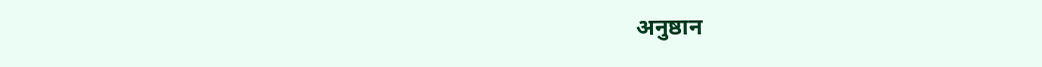अनुष्ठान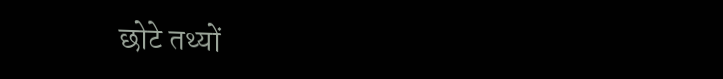छोटे तथ्यों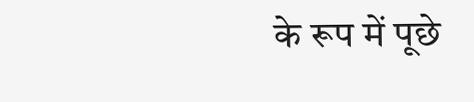के रूप में पूछे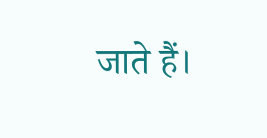जाते हैं।